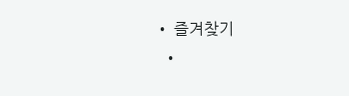• 즐겨찾기
  •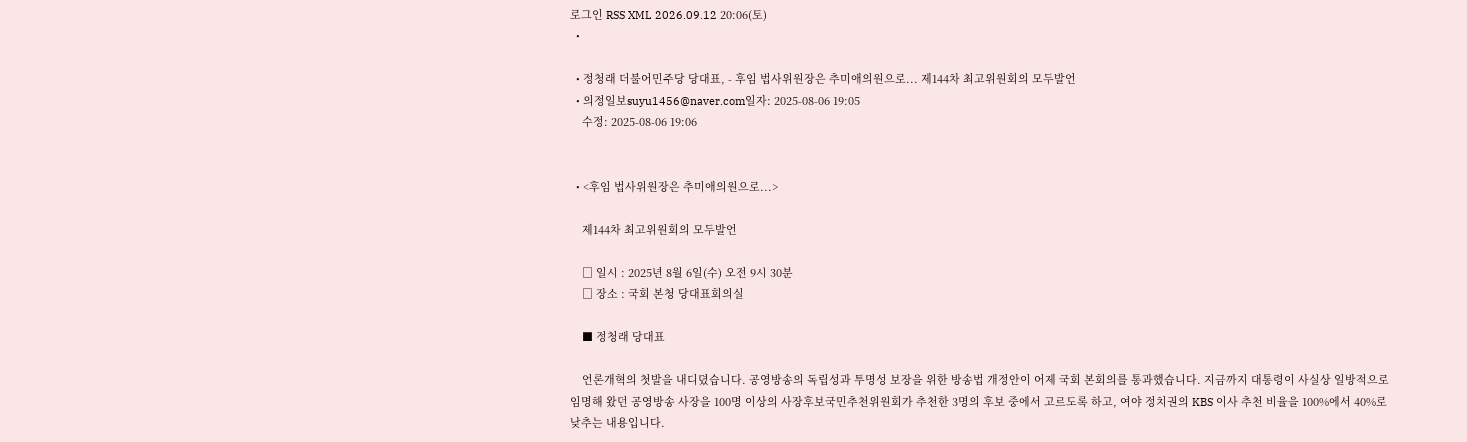로그인 RSS XML 2026.09.12 20:06(토)
  •

  • 정청래 더불어민주당 당대표, - 후임 법사위원장은 추미애의원으로... 제144차 최고위원회의 모두발언
  • 의정일보suyu1456@naver.com일자: 2025-08-06 19:05
    수정: 2025-08-06 19:06


  • <후임 법사위원장은 추미애의원으로...>

    제144차 최고위원회의 모두발언

    □ 일시 : 2025년 8월 6일(수) 오전 9시 30분
    □ 장소 : 국회 본청 당대표회의실

    ■ 정청래 당대표

    언론개혁의 첫발을 내디뎠습니다. 공영방송의 독립성과 투명성 보장을 위한 방송법 개정안이 어제 국회 본회의를 통과했습니다. 지금까지 대통령이 사실상 일방적으로 임명해 왔던 공영방송 사장을 100명 이상의 사장후보국민추천위원회가 추천한 3명의 후보 중에서 고르도록 하고, 여야 정치권의 KBS 이사 추천 비율을 100%에서 40%로 낮추는 내용입니다.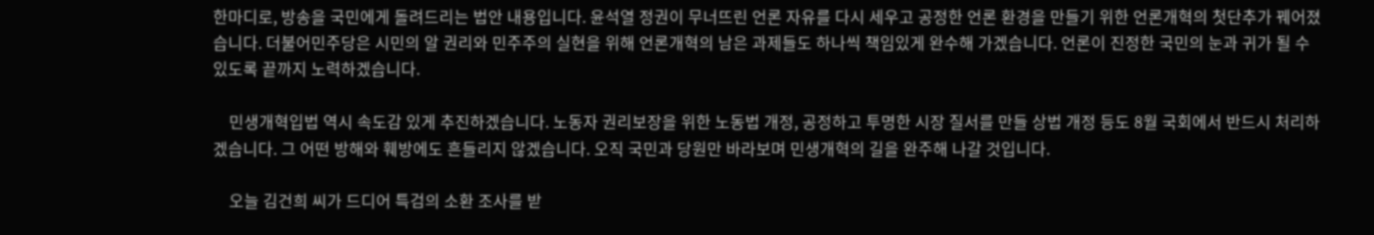한마디로, 방송을 국민에게 돌려드리는 법안 내용입니다. 윤석열 정권이 무너뜨린 언론 자유를 다시 세우고 공정한 언론 환경을 만들기 위한 언론개혁의 첫단추가 꿰어졌습니다. 더불어민주당은 시민의 알 권리와 민주주의 실현을 위해 언론개혁의 남은 과제들도 하나씩 책임있게 완수해 가겠습니다. 언론이 진정한 국민의 눈과 귀가 될 수 있도록 끝까지 노력하겠습니다.

    민생개혁입법 역시 속도감 있게 추진하겠습니다. 노동자 권리보장을 위한 노동법 개정, 공정하고 투명한 시장 질서를 만들 상법 개정 등도 8월 국회에서 반드시 처리하겠습니다. 그 어떤 방해와 훼방에도 흔들리지 않겠습니다. 오직 국민과 당원만 바라보며 민생개혁의 길을 완주해 나갈 것입니다.

    오늘 김건희 씨가 드디어 특검의 소환 조사를 받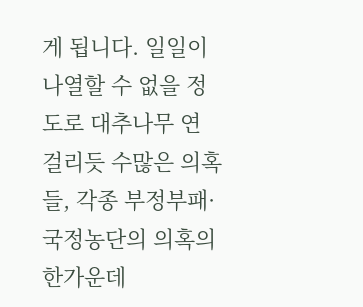게 됩니다. 일일이 나열할 수 없을 정도로 대추나무 연 걸리듯 수많은 의혹들, 각종 부정부패·국정농단의 의혹의 한가운데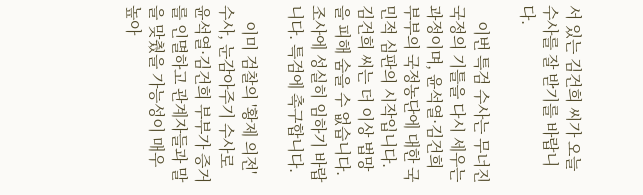서 있는 김건희 씨가 오늘 수사를 잘 받기를 바랍니다.

    이번 특검 수사는 무너진 국정의 기틀을 다시 세우는 과정이며, 윤석열·김건희 부부의 국정농단에 대한 국민적 심판의 시작입니다. 김건희 씨는 더 이상 법망을 피해 숨을 수 없습니다. 조사에 성실히 임하기 바랍니다. 특검에 촉구합니다.

    이미 검찰의 '황제 의전' 수사, 눈감아주기 수사로 윤석열·김건희 부부가 증거를 인멸하고 관계자들과 말을 맞췄을 가능성이 매우 높아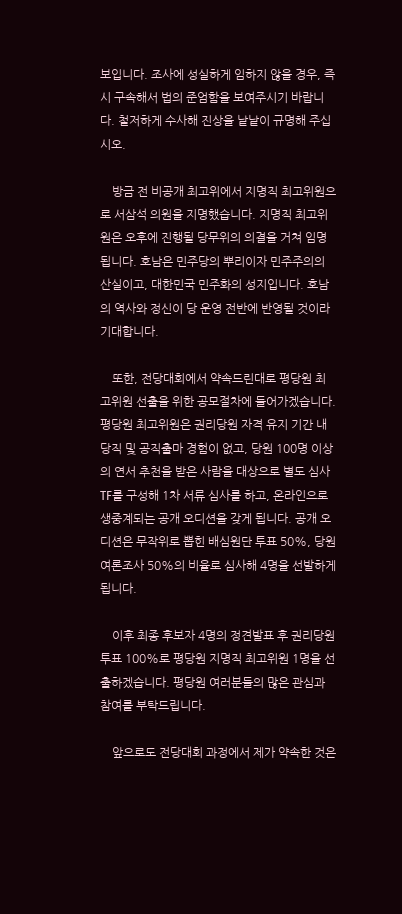보입니다. 조사에 성실하게 임하지 않을 경우, 즉시 구속해서 법의 준엄함을 보여주시기 바랍니다. 철저하게 수사해 진상을 낱낱이 규명해 주십시오.

    방금 전 비공개 최고위에서 지명직 최고위원으로 서삼석 의원을 지명했습니다. 지명직 최고위원은 오후에 진행될 당무위의 의결을 거쳐 임명됩니다. 호남은 민주당의 뿌리이자 민주주의의 산실이고, 대한민국 민주화의 성지입니다. 호남의 역사와 정신이 당 운영 전반에 반영될 것이라 기대합니다.

    또한, 전당대회에서 약속드린대로 평당원 최고위원 선출을 위한 공모절차에 들어가겠습니다. 평당원 최고위원은 권리당원 자격 유지 기간 내 당직 및 공직출마 경험이 없고, 당원 100명 이상의 연서 추천을 받은 사람을 대상으로 별도 심사 TF를 구성해 1차 서류 심사를 하고, 온라인으로 생중계되는 공개 오디션을 갖게 됩니다. 공개 오디션은 무작위로 뽑힌 배심원단 투표 50%, 당원 여론조사 50%의 비율로 심사해 4명을 선발하게 됩니다.

    이후 최종 후보자 4명의 정견발표 후 권리당원 투표 100%로 평당원 지명직 최고위원 1명을 선출하겠습니다. 평당원 여러분들의 많은 관심과 참여를 부탁드립니다.

    앞으로도 전당대회 과정에서 제가 약속한 것은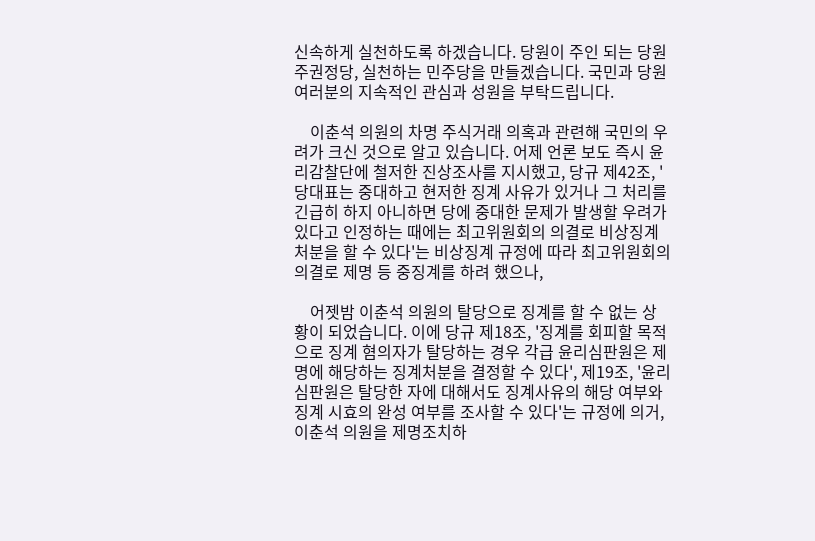신속하게 실천하도록 하겠습니다. 당원이 주인 되는 당원주권정당, 실천하는 민주당을 만들겠습니다. 국민과 당원 여러분의 지속적인 관심과 성원을 부탁드립니다.

    이춘석 의원의 차명 주식거래 의혹과 관련해 국민의 우려가 크신 것으로 알고 있습니다. 어제 언론 보도 즉시 윤리감찰단에 철저한 진상조사를 지시했고, 당규 제42조, '당대표는 중대하고 현저한 징계 사유가 있거나 그 처리를 긴급히 하지 아니하면 당에 중대한 문제가 발생할 우려가 있다고 인정하는 때에는 최고위원회의 의결로 비상징계처분을 할 수 있다'는 비상징계 규정에 따라 최고위원회의 의결로 제명 등 중징계를 하려 했으나,

    어젯밤 이춘석 의원의 탈당으로 징계를 할 수 없는 상황이 되었습니다. 이에 당규 제18조, '징계를 회피할 목적으로 징계 혐의자가 탈당하는 경우 각급 윤리심판원은 제명에 해당하는 징계처분을 결정할 수 있다', 제19조, '윤리심판원은 탈당한 자에 대해서도 징계사유의 해당 여부와 징계 시효의 완성 여부를 조사할 수 있다'는 규정에 의거, 이춘석 의원을 제명조치하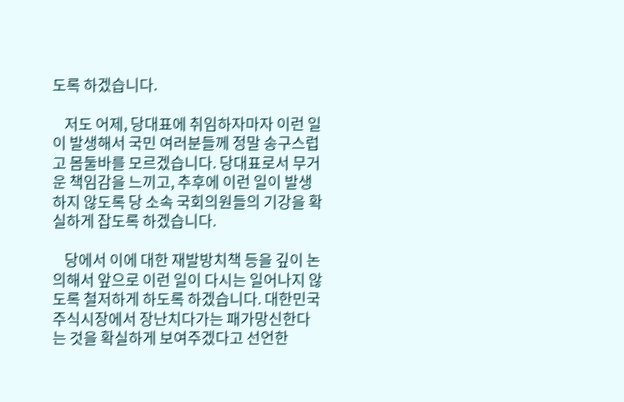도록 하겠습니다.

    저도 어제, 당대표에 취임하자마자 이런 일이 발생해서 국민 여러분들께 정말 송구스럽고 몸둘바를 모르겠습니다. 당대표로서 무거운 책임감을 느끼고, 추후에 이런 일이 발생하지 않도록 당 소속 국회의원들의 기강을 확실하게 잡도록 하겠습니다.

    당에서 이에 대한 재발방치책 등을 깊이 논의해서 앞으로 이런 일이 다시는 일어나지 않도록 철저하게 하도록 하겠습니다. 대한민국 주식시장에서 장난치다가는 패가망신한다는 것을 확실하게 보여주겠다고 선언한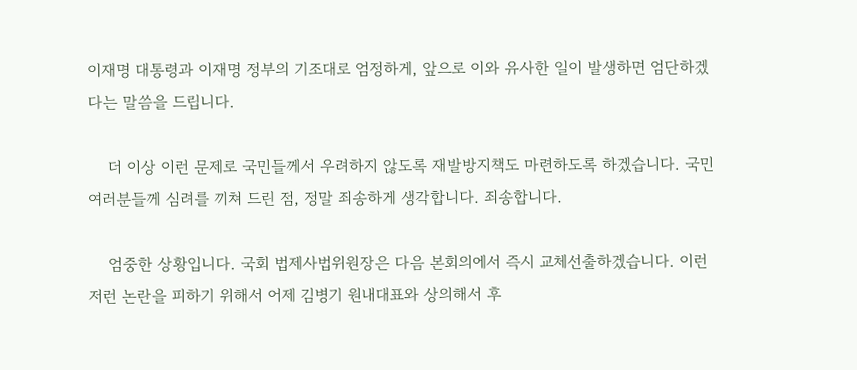이재명 대통령과 이재명 정부의 기조대로 엄정하게, 앞으로 이와 유사한 일이 발생하면 엄단하겠다는 말씀을 드립니다.

    더 이상 이런 문제로 국민들께서 우려하지 않도록 재발방지책도 마련하도록 하겠습니다. 국민 여러분들께 심려를 끼쳐 드린 점, 정말 죄송하게 생각합니다. 죄송합니다.

    엄중한 상황입니다. 국회 법제사법위원장은 다음 본회의에서 즉시 교체선출하겠습니다. 이런저런 논란을 피하기 위해서 어제 김병기 원내대표와 상의해서 후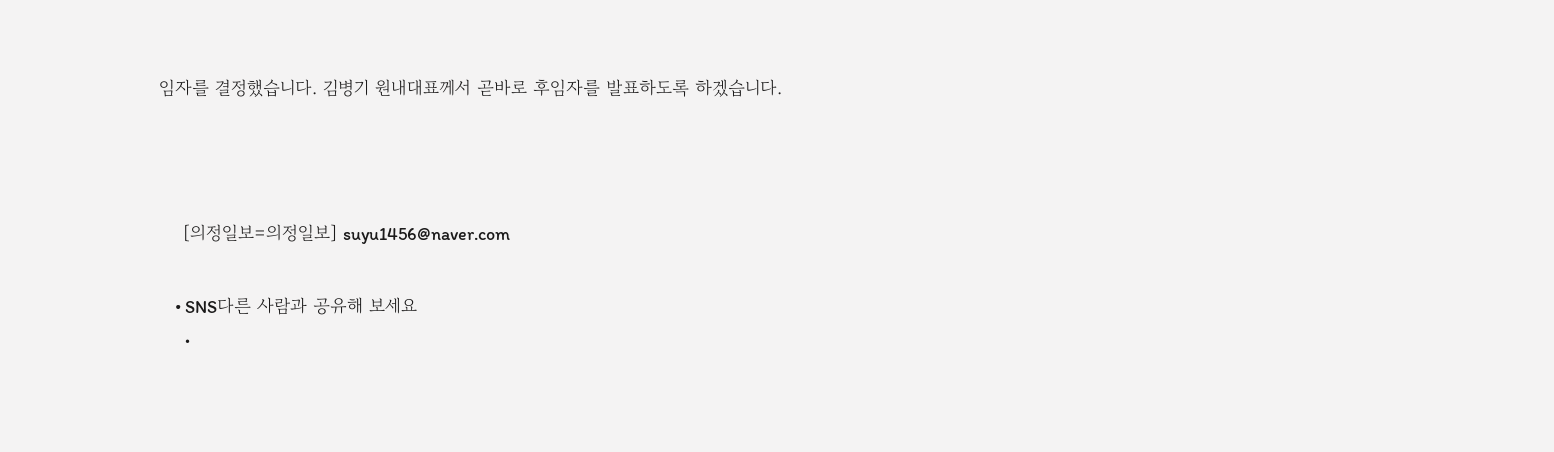임자를 결정했습니다. 김병기 원내대표께서 곧바로 후임자를 발표하도록 하겠습니다.



    [의정일보=의정일보] suyu1456@naver.com

    • SNS다른 사람과 공유해 보세요
    •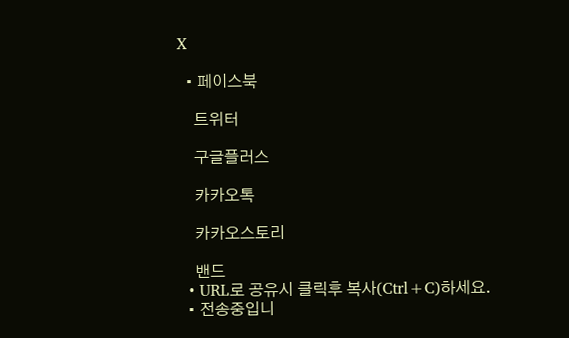X

  • 페이스북

    트위터

    구글플러스

    카카오톡

    카카오스토리

    밴드
  • URL로 공유시 클릭후 복사(Ctrl+C)하세요.
  • 전송중입니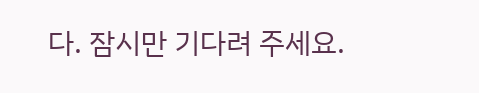다. 잠시만 기다려 주세요.